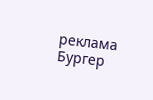реклама
Бургер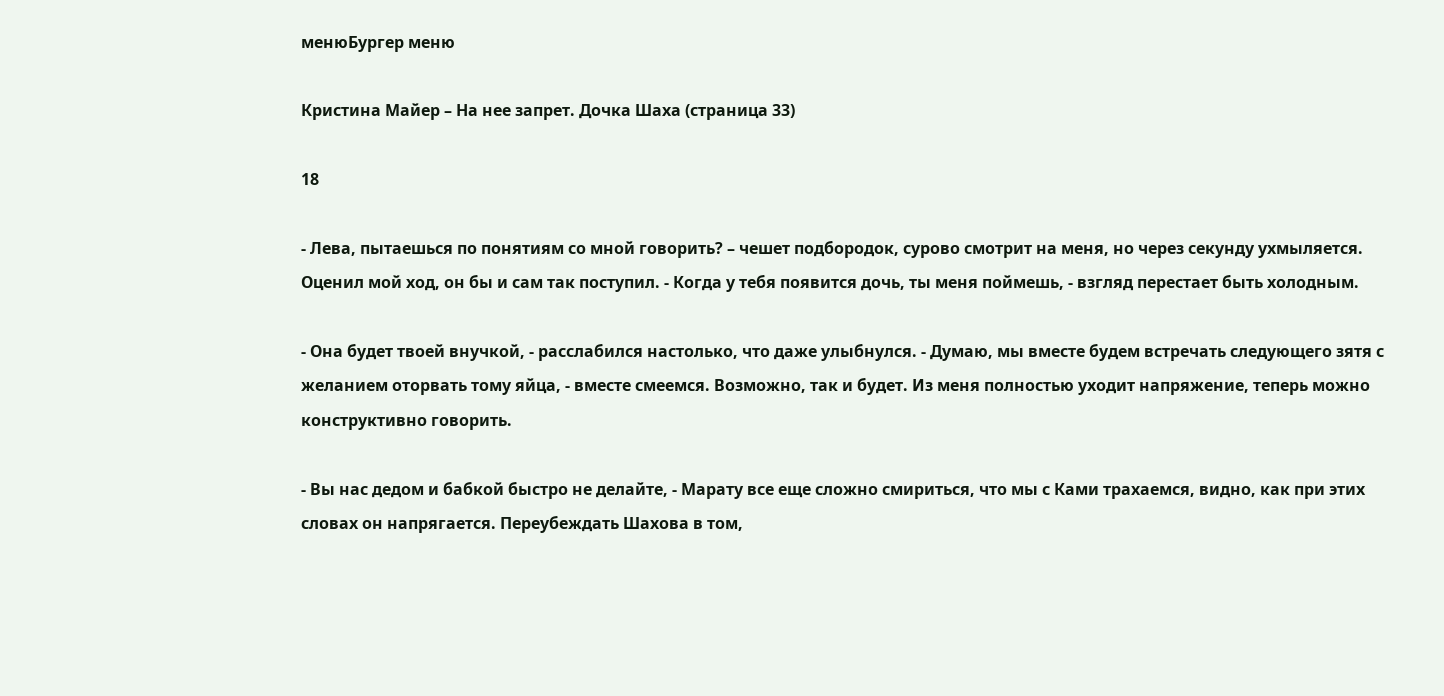менюБургер меню

Кристина Майер – На нее запрет. Дочка Шаха (страница 33)

18

- Лева, пытаешься по понятиям со мной говорить? – чешет подбородок, сурово смотрит на меня, но через секунду ухмыляется. Оценил мой ход, он бы и сам так поступил. - Когда у тебя появится дочь, ты меня поймешь, - взгляд перестает быть холодным.

- Она будет твоей внучкой, - расслабился настолько, что даже улыбнулся. - Думаю, мы вместе будем встречать следующего зятя с желанием оторвать тому яйца, - вместе смеемся. Возможно, так и будет. Из меня полностью уходит напряжение, теперь можно конструктивно говорить.

- Вы нас дедом и бабкой быстро не делайте, - Марату все еще сложно смириться, что мы с Ками трахаемся, видно, как при этих словах он напрягается. Переубеждать Шахова в том,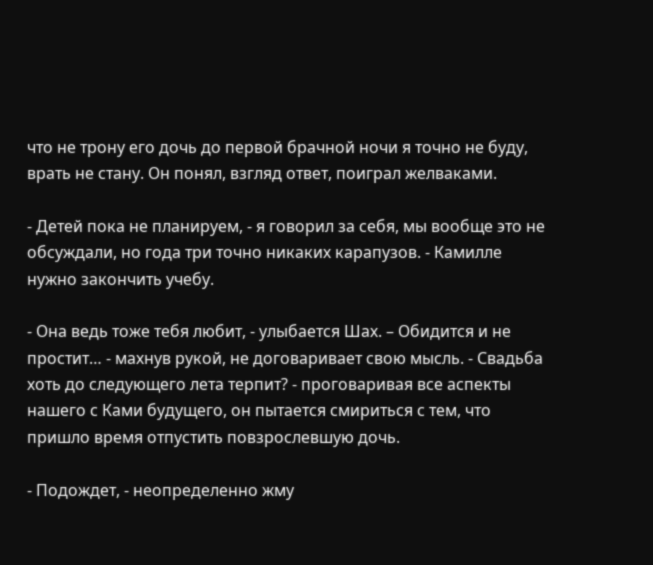что не трону его дочь до первой брачной ночи я точно не буду, врать не стану. Он понял, взгляд ответ, поиграл желваками.

- Детей пока не планируем, - я говорил за себя, мы вообще это не обсуждали, но года три точно никаких карапузов. - Камилле нужно закончить учебу.

- Она ведь тоже тебя любит, - улыбается Шах. – Обидится и не простит… - махнув рукой, не договаривает свою мысль. - Свадьба хоть до следующего лета терпит? - проговаривая все аспекты нашего с Ками будущего, он пытается смириться с тем, что пришло время отпустить повзрослевшую дочь.

- Подождет, - неопределенно жму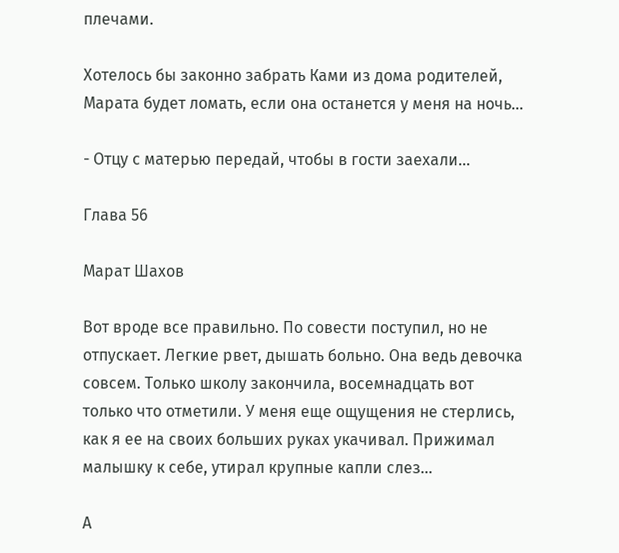плечами.

Хотелось бы законно забрать Ками из дома родителей, Марата будет ломать, если она останется у меня на ночь…

- Отцу с матерью передай, чтобы в гости заехали…

Глава 56

Марат Шахов

Вот вроде все правильно. По совести поступил, но не отпускает. Легкие рвет, дышать больно. Она ведь девочка совсем. Только школу закончила, восемнадцать вот только что отметили. У меня еще ощущения не стерлись, как я ее на своих больших руках укачивал. Прижимал малышку к себе, утирал крупные капли слез…

А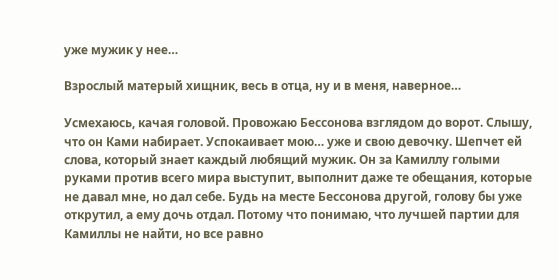уже мужик у нее…

Взрослый матерый хищник, весь в отца, ну и в меня, наверное…

Усмехаюсь, качая головой. Провожаю Бессонова взглядом до ворот. Слышу, что он Ками набирает. Успокаивает мою… уже и свою девочку. Шепчет ей слова, который знает каждый любящий мужик. Он за Камиллу голыми руками против всего мира выступит, выполнит даже те обещания, которые не давал мне, но дал себе. Будь на месте Бессонова другой, голову бы уже открутил, а ему дочь отдал. Потому что понимаю, что лучшей партии для Камиллы не найти, но все равно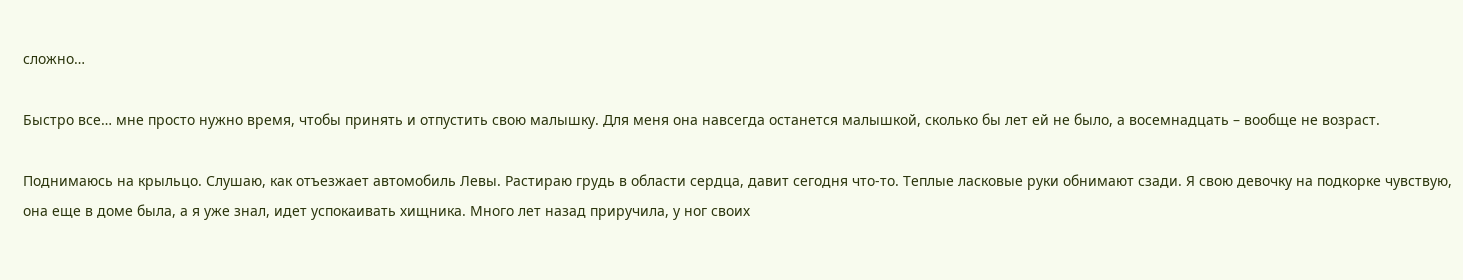сложно…

Быстро все… мне просто нужно время, чтобы принять и отпустить свою малышку. Для меня она навсегда останется малышкой, сколько бы лет ей не было, а восемнадцать – вообще не возраст.

Поднимаюсь на крыльцо. Слушаю, как отъезжает автомобиль Левы. Растираю грудь в области сердца, давит сегодня что-то. Теплые ласковые руки обнимают сзади. Я свою девочку на подкорке чувствую, она еще в доме была, а я уже знал, идет успокаивать хищника. Много лет назад приручила, у ног своих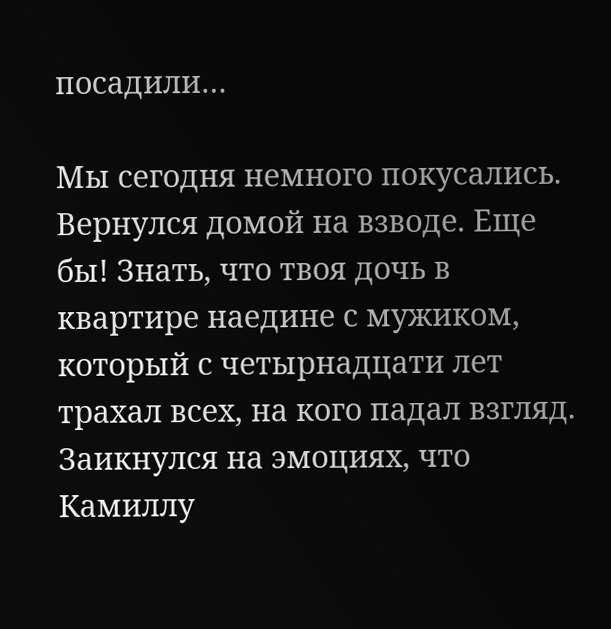посадили…

Мы сегодня немного покусались. Вернулся домой на взводе. Еще бы! Знать, что твоя дочь в квартире наедине с мужиком, который с четырнадцати лет трахал всех, на кого падал взгляд. Заикнулся на эмоциях, что Камиллу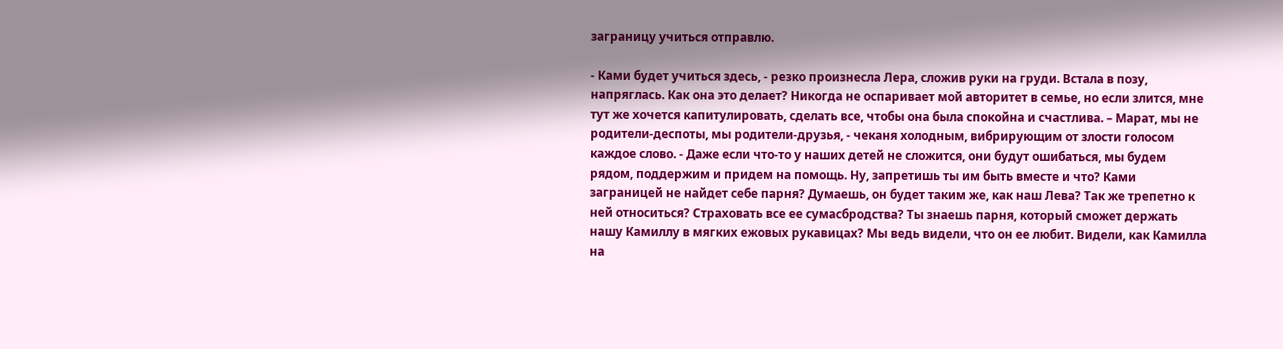заграницу учиться отправлю.

- Ками будет учиться здесь, - резко произнесла Лера, сложив руки на груди. Встала в позу, напряглась. Как она это делает? Никогда не оспаривает мой авторитет в семье, но если злится, мне тут же хочется капитулировать, сделать все, чтобы она была спокойна и счастлива. – Марат, мы не родители-деспоты, мы родители-друзья, - чеканя холодным, вибрирующим от злости голосом каждое слово. - Даже если что-то у наших детей не сложится, они будут ошибаться, мы будем рядом, поддержим и придем на помощь. Ну, запретишь ты им быть вместе и что? Ками заграницей не найдет себе парня? Думаешь, он будет таким же, как наш Лева? Так же трепетно к ней относиться? Страховать все ее сумасбродства? Ты знаешь парня, который сможет держать нашу Камиллу в мягких ежовых рукавицах? Мы ведь видели, что он ее любит. Видели, как Камилла на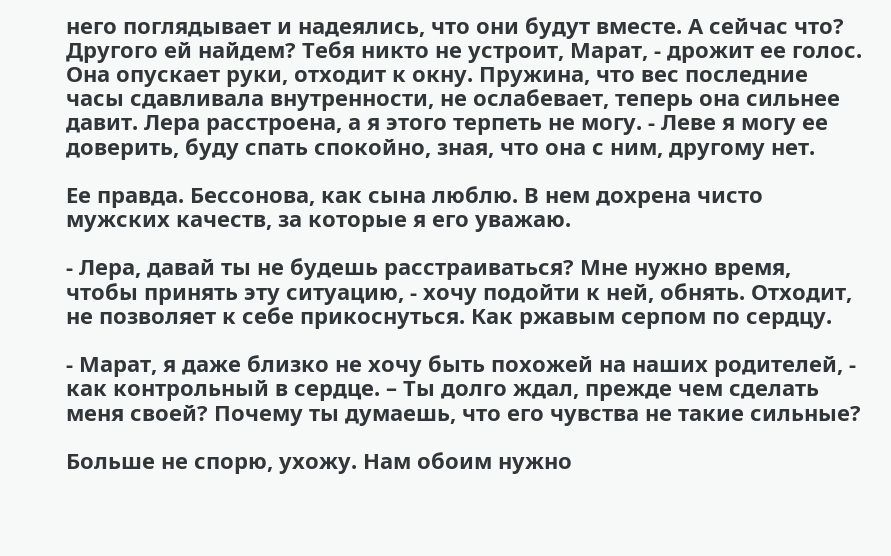него поглядывает и надеялись, что они будут вместе. А сейчас что? Другого ей найдем? Тебя никто не устроит, Марат, - дрожит ее голос. Она опускает руки, отходит к окну. Пружина, что вес последние часы сдавливала внутренности, не ослабевает, теперь она сильнее давит. Лера расстроена, а я этого терпеть не могу. - Леве я могу ее доверить, буду спать спокойно, зная, что она с ним, другому нет.

Ее правда. Бессонова, как сына люблю. В нем дохрена чисто мужских качеств, за которые я его уважаю.

- Лера, давай ты не будешь расстраиваться? Мне нужно время, чтобы принять эту ситуацию, - хочу подойти к ней, обнять. Отходит, не позволяет к себе прикоснуться. Как ржавым серпом по сердцу.

- Марат, я даже близко не хочу быть похожей на наших родителей, - как контрольный в сердце. – Ты долго ждал, прежде чем сделать меня своей? Почему ты думаешь, что его чувства не такие сильные?

Больше не спорю, ухожу. Нам обоим нужно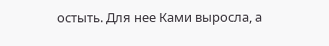остыть. Для нее Ками выросла, а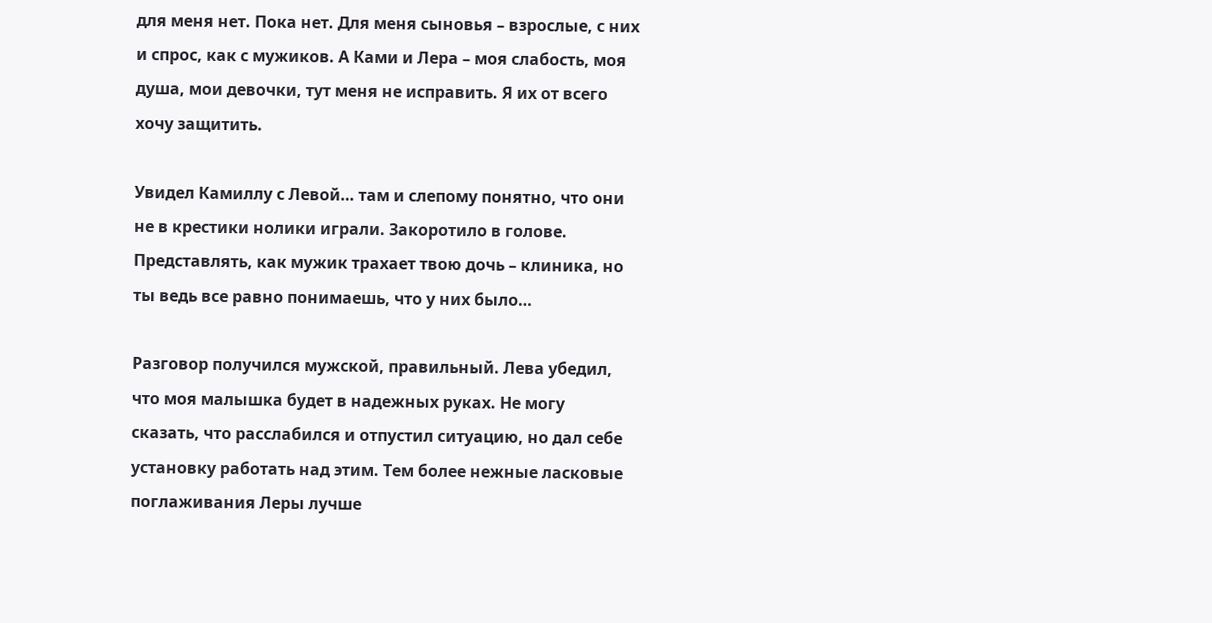для меня нет. Пока нет. Для меня сыновья – взрослые, с них и спрос, как с мужиков. А Ками и Лера – моя слабость, моя душа, мои девочки, тут меня не исправить. Я их от всего хочу защитить.

Увидел Камиллу с Левой… там и слепому понятно, что они не в крестики нолики играли. Закоротило в голове. Представлять, как мужик трахает твою дочь – клиника, но ты ведь все равно понимаешь, что у них было…

Разговор получился мужской, правильный. Лева убедил, что моя малышка будет в надежных руках. Не могу сказать, что расслабился и отпустил ситуацию, но дал себе установку работать над этим. Тем более нежные ласковые поглаживания Леры лучше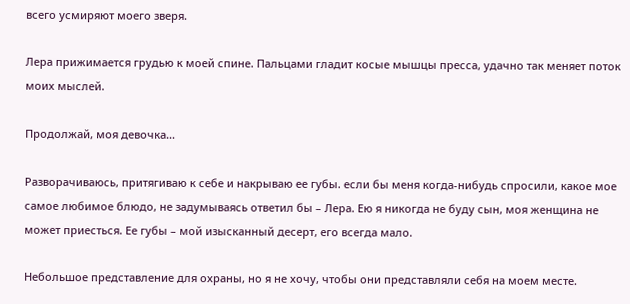всего усмиряют моего зверя.

Лера прижимается грудью к моей спине. Пальцами гладит косые мышцы пресса, удачно так меняет поток моих мыслей.

Продолжай, моя девочка…

Разворачиваюсь, притягиваю к себе и накрываю ее губы. если бы меня когда-нибудь спросили, какое мое самое любимое блюдо, не задумываясь ответил бы – Лера. Ею я никогда не буду сын, моя женщина не может приесться. Ее губы – мой изысканный десерт, его всегда мало.

Небольшое представление для охраны, но я не хочу, чтобы они представляли себя на моем месте.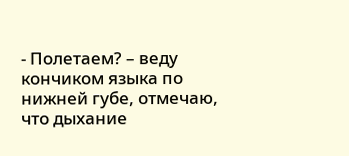- Полетаем? – веду кончиком языка по нижней губе, отмечаю, что дыхание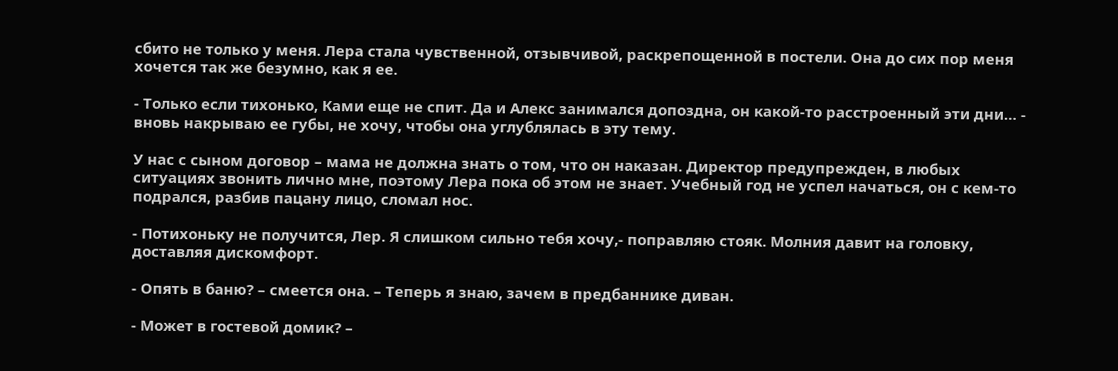сбито не только у меня. Лера стала чувственной, отзывчивой, раскрепощенной в постели. Она до сих пор меня хочется так же безумно, как я ее.

- Только если тихонько, Ками еще не спит. Да и Алекс занимался допоздна, он какой-то расстроенный эти дни… - вновь накрываю ее губы, не хочу, чтобы она углублялась в эту тему.

У нас с сыном договор – мама не должна знать о том, что он наказан. Директор предупрежден, в любых ситуациях звонить лично мне, поэтому Лера пока об этом не знает. Учебный год не успел начаться, он с кем-то подрался, разбив пацану лицо, сломал нос.

- Потихоньку не получится, Лер. Я слишком сильно тебя хочу,- поправляю стояк. Молния давит на головку, доставляя дискомфорт.

- Опять в баню? – смеется она. – Теперь я знаю, зачем в предбаннике диван.

- Может в гостевой домик? –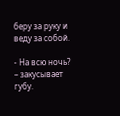беру за руку и веду за собой.

- На всю ночь? – закусывает губу.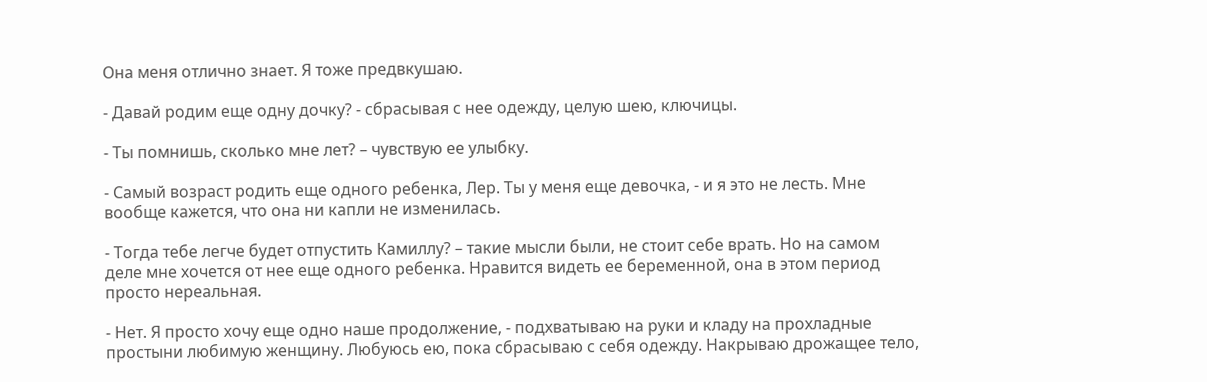Она меня отлично знает. Я тоже предвкушаю.

- Давай родим еще одну дочку? - сбрасывая с нее одежду, целую шею, ключицы.

- Ты помнишь, сколько мне лет? – чувствую ее улыбку.

- Самый возраст родить еще одного ребенка, Лер. Ты у меня еще девочка, - и я это не лесть. Мне вообще кажется, что она ни капли не изменилась.

- Тогда тебе легче будет отпустить Камиллу? – такие мысли были, не стоит себе врать. Но на самом деле мне хочется от нее еще одного ребенка. Нравится видеть ее беременной, она в этом период просто нереальная.

- Нет. Я просто хочу еще одно наше продолжение, - подхватываю на руки и кладу на прохладные простыни любимую женщину. Любуюсь ею, пока сбрасываю с себя одежду. Накрываю дрожащее тело,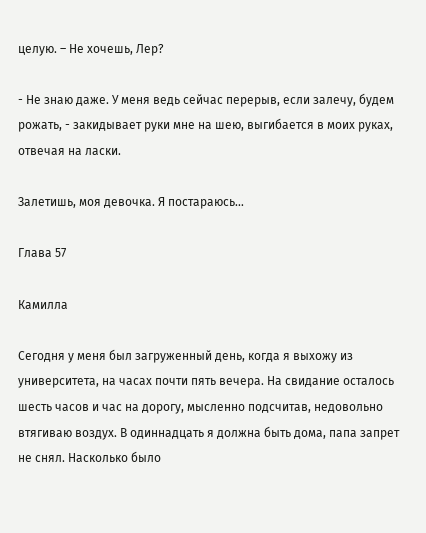целую. – Не хочешь, Лер?

- Не знаю даже. У меня ведь сейчас перерыв, если залечу, будем рожать, - закидывает руки мне на шею, выгибается в моих руках, отвечая на ласки.

Залетишь, моя девочка. Я постараюсь…

Глава 57

Камилла

Сегодня у меня был загруженный день, когда я выхожу из университета, на часах почти пять вечера. На свидание осталось шесть часов и час на дорогу, мысленно подсчитав, недовольно втягиваю воздух. В одиннадцать я должна быть дома, папа запрет не снял. Насколько было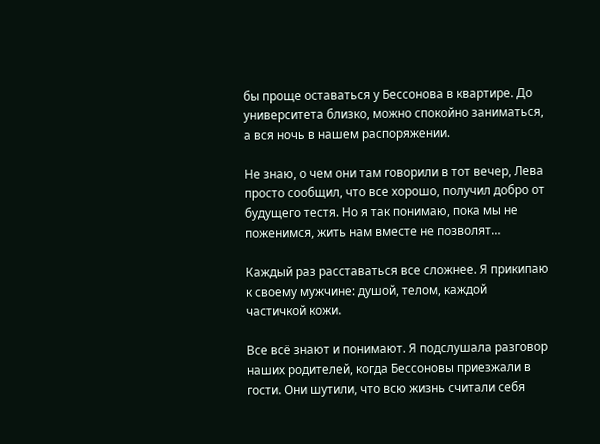бы проще оставаться у Бессонова в квартире. До университета близко, можно спокойно заниматься, а вся ночь в нашем распоряжении.

Не знаю, о чем они там говорили в тот вечер, Лева просто сообщил, что все хорошо, получил добро от будущего тестя. Но я так понимаю, пока мы не поженимся, жить нам вместе не позволят…

Каждый раз расставаться все сложнее. Я прикипаю к своему мужчине: душой, телом, каждой частичкой кожи.

Все всё знают и понимают. Я подслушала разговор наших родителей, когда Бессоновы приезжали в гости. Они шутили, что всю жизнь считали себя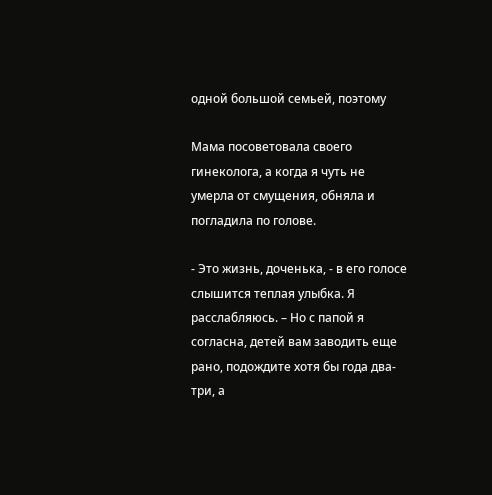одной большой семьей, поэтому

Мама посоветовала своего гинеколога, а когда я чуть не умерла от смущения, обняла и погладила по голове.

- Это жизнь, доченька, - в его голосе слышится теплая улыбка. Я расслабляюсь. – Но с папой я согласна, детей вам заводить еще рано, подождите хотя бы года два-три, а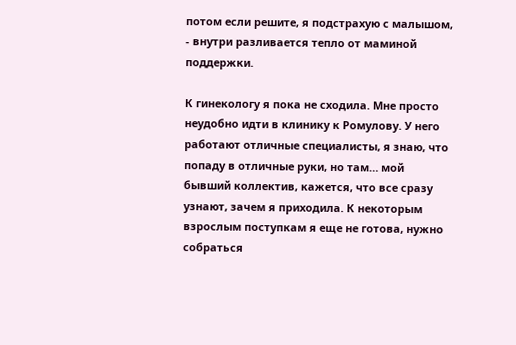потом если решите, я подстрахую с малышом, - внутри разливается тепло от маминой поддержки.

К гинекологу я пока не сходила. Мне просто неудобно идти в клинику к Ромулову. У него работают отличные специалисты, я знаю, что попаду в отличные руки, но там… мой бывший коллектив, кажется, что все сразу узнают, зачем я приходила. К некоторым взрослым поступкам я еще не готова, нужно собраться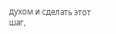духом и сделать этот шаг,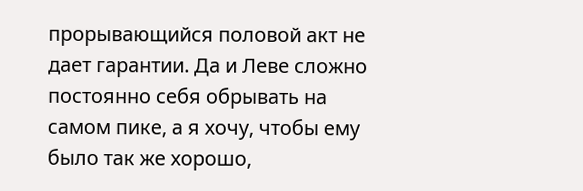прорывающийся половой акт не дает гарантии. Да и Леве сложно постоянно себя обрывать на самом пике, а я хочу, чтобы ему было так же хорошо,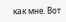как мне. Вот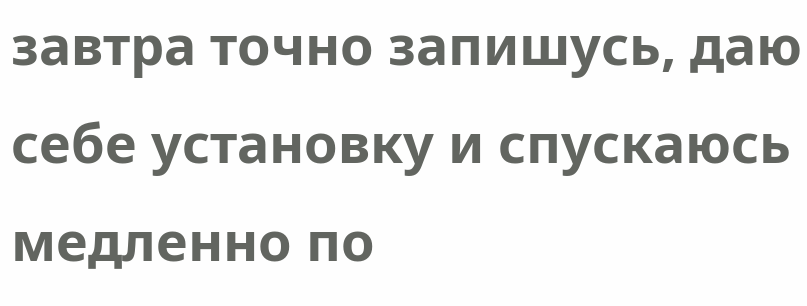завтра точно запишусь, даю себе установку и спускаюсь медленно по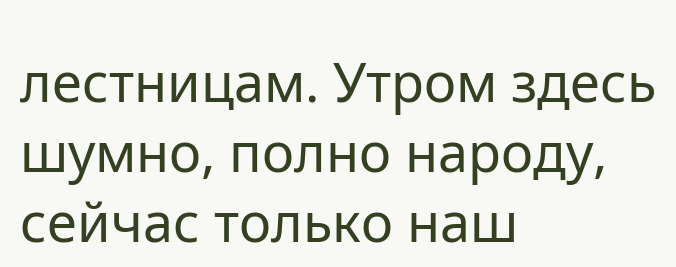лестницам. Утром здесь шумно, полно народу, сейчас только наш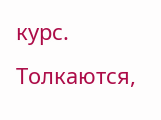курс. Толкаются,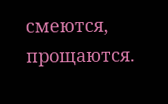смеются, прощаются.